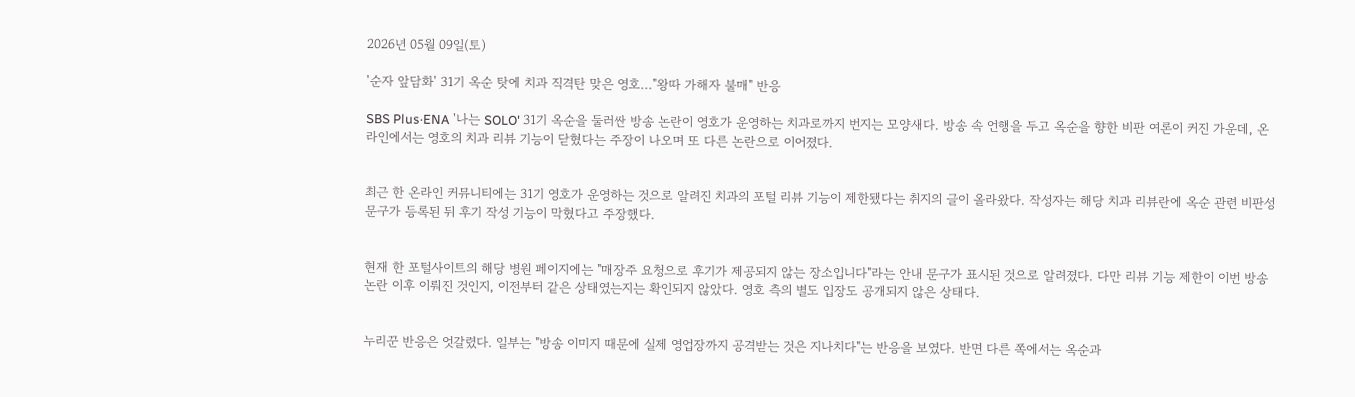2026년 05월 09일(토)

'순자 앞담화' 31기 옥순 탓에 치과 직격탄 맞은 영호..."왕따 가해자 불매" 반응

SBS Plus·ENA '나는 SOLO' 31기 옥순을 둘러싼 방송 논란이 영호가 운영하는 치과로까지 번지는 모양새다. 방송 속 언행을 두고 옥순을 향한 비판 여론이 커진 가운데, 온라인에서는 영호의 치과 리뷰 기능이 닫혔다는 주장이 나오며 또 다른 논란으로 이어졌다.


최근 한 온라인 커뮤니티에는 31기 영호가 운영하는 것으로 알려진 치과의 포털 리뷰 기능이 제한됐다는 취지의 글이 올라왔다. 작성자는 해당 치과 리뷰란에 옥순 관련 비판성 문구가 등록된 뒤 후기 작성 기능이 막혔다고 주장했다.


현재 한 포털사이트의 해당 병원 페이지에는 "매장주 요청으로 후기가 제공되지 않는 장소입니다"라는 안내 문구가 표시된 것으로 알려졌다. 다만 리뷰 기능 제한이 이번 방송 논란 이후 이뤄진 것인지, 이전부터 같은 상태였는지는 확인되지 않았다. 영호 측의 별도 입장도 공개되지 않은 상태다.


누리꾼 반응은 엇갈렸다. 일부는 "방송 이미지 때문에 실제 영업장까지 공격받는 것은 지나치다"는 반응을 보였다. 반면 다른 쪽에서는 옥순과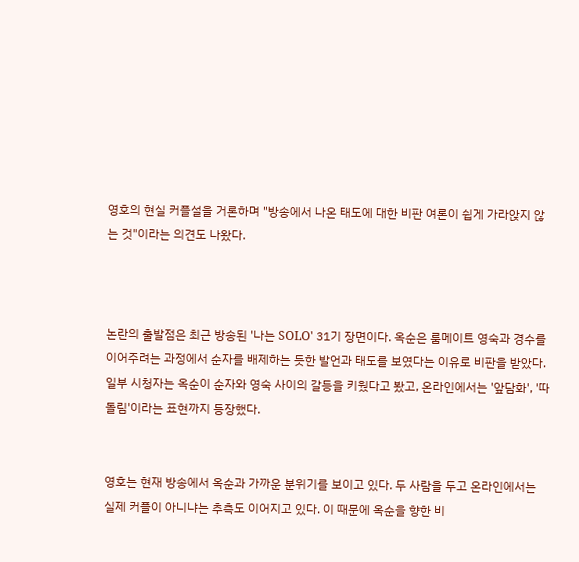영호의 현실 커플설을 거론하며 "방송에서 나온 태도에 대한 비판 여론이 쉽게 가라앉지 않는 것"이라는 의견도 나왔다.



논란의 출발점은 최근 방송된 '나는 SOLO' 31기 장면이다. 옥순은 룸메이트 영숙과 경수를 이어주려는 과정에서 순자를 배제하는 듯한 발언과 태도를 보였다는 이유로 비판을 받았다. 일부 시청자는 옥순이 순자와 영숙 사이의 갈등을 키웠다고 봤고, 온라인에서는 '앞담화', '따돌림'이라는 표현까지 등장했다.


영호는 현재 방송에서 옥순과 가까운 분위기를 보이고 있다. 두 사람을 두고 온라인에서는 실제 커플이 아니냐는 추측도 이어지고 있다. 이 때문에 옥순을 향한 비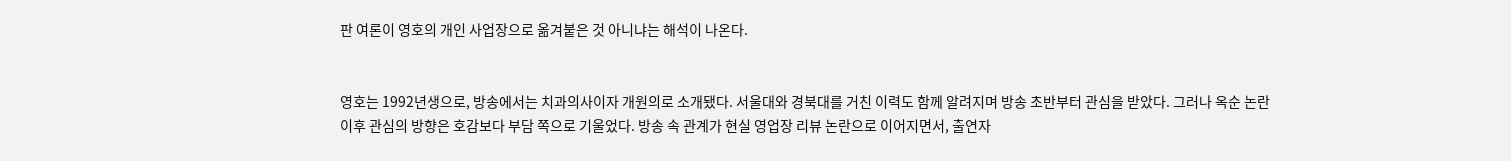판 여론이 영호의 개인 사업장으로 옮겨붙은 것 아니냐는 해석이 나온다.


영호는 1992년생으로, 방송에서는 치과의사이자 개원의로 소개됐다. 서울대와 경북대를 거친 이력도 함께 알려지며 방송 초반부터 관심을 받았다. 그러나 옥순 논란 이후 관심의 방향은 호감보다 부담 쪽으로 기울었다. 방송 속 관계가 현실 영업장 리뷰 논란으로 이어지면서, 출연자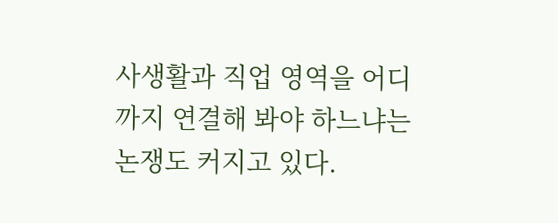사생활과 직업 영역을 어디까지 연결해 봐야 하느냐는 논쟁도 커지고 있다.